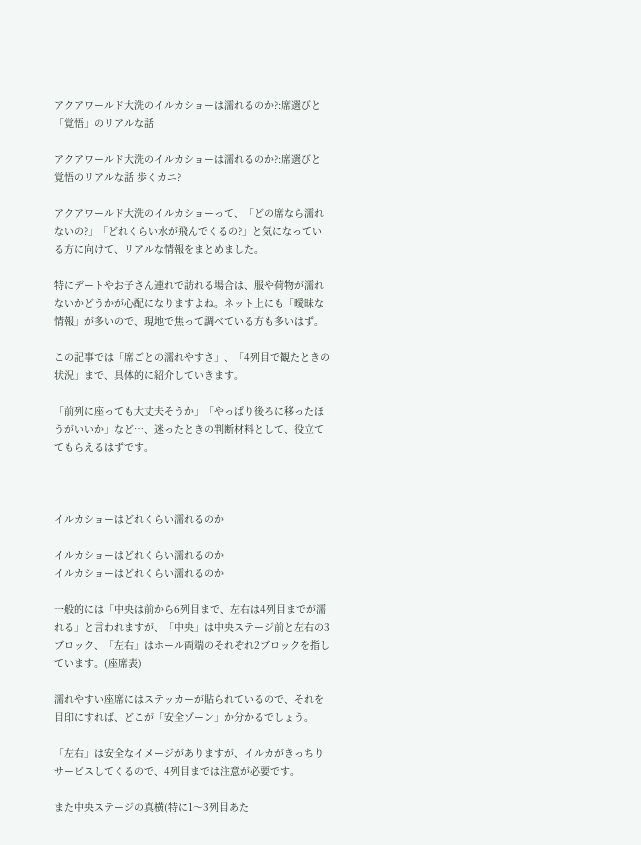アクアワールド大洗のイルカショーは濡れるのか?:席選びと「覚悟」のリアルな話

アクアワールド大洗のイルカショーは濡れるのか?:席選びと覚悟のリアルな話 歩くカニ?

アクアワールド大洗のイルカショーって、「どの席なら濡れないの?」「どれくらい水が飛んでくるの?」と気になっている方に向けて、リアルな情報をまとめました。

特にデートやお子さん連れで訪れる場合は、服や荷物が濡れないかどうかが心配になりますよね。ネット上にも「曖昧な情報」が多いので、現地で焦って調べている方も多いはず。

この記事では「席ごとの濡れやすさ」、「4列目で観たときの状況」まで、具体的に紹介していきます。

「前列に座っても大丈夫そうか」「やっぱり後ろに移ったほうがいいか」など…、迷ったときの判断材料として、役立ててもらえるはずです。



イルカショーはどれくらい濡れるのか

イルカショーはどれくらい濡れるのか
イルカショーはどれくらい濡れるのか

一般的には「中央は前から6列目まで、左右は4列目までが濡れる」と言われますが、「中央」は中央ステージ前と左右の3ブロック、「左右」はホール両端のそれぞれ2ブロックを指しています。(座席表)

濡れやすい座席にはステッカーが貼られているので、それを目印にすれば、どこが「安全ゾーン」か分かるでしょう。

「左右」は安全なイメージがありますが、イルカがきっちりサービスしてくるので、4列目までは注意が必要です。

また中央ステージの真横(特に1〜3列目あた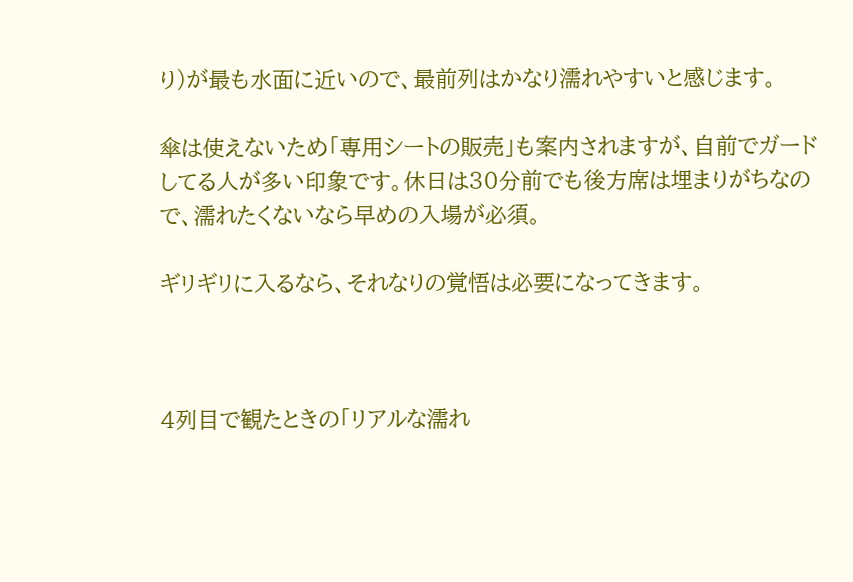り)が最も水面に近いので、最前列はかなり濡れやすいと感じます。

傘は使えないため「専用シートの販売」も案内されますが、自前でガードしてる人が多い印象です。休日は30分前でも後方席は埋まりがちなので、濡れたくないなら早めの入場が必須。

ギリギリに入るなら、それなりの覚悟は必要になってきます。



4列目で観たときの「リアルな濡れ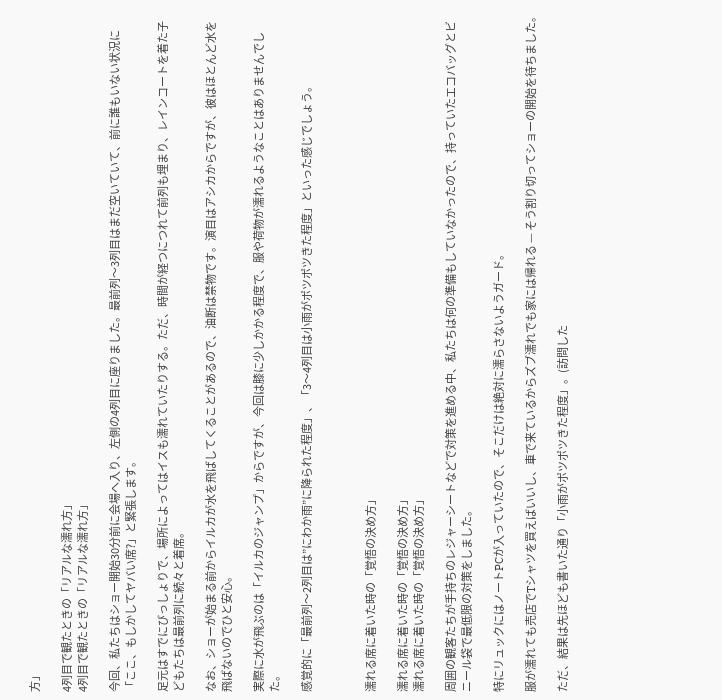方」

4列目で観たときの「リアルな濡れ方」
4列目で観たときの「リアルな濡れ方」

今回、私たちはショー開始30分前に会場へ入り、左側の4列目に座りました。最前列〜3列目はまだ空いていて、前に誰もいない状況に「ここ、もしかしてヤバい席?」と緊張します。

足元はすでにびっしょりで、場所によってはイスも濡れていたりする。ただ、時間が経つにつれて前列も埋まり、レインコートを着た子どもたちは最前列に続々と着席。

なお、ショーが始まる前からイルカが水を飛ばしてくることがあるので、油断は禁物です。演目はアシカからですが、彼はほとんど水を飛ばないのでひと安心。

実際に水が飛ぶのは「イルカのジャンプ」からですが、今回は膝に少しかかる程度で、服や荷物が濡れるようなことはありませんでした。

感覚的に「最前列〜2列目は”にわか雨”に降られた程度」、「3〜4列目は小雨がポツポツきた程度」といった感じでしょう。



濡れる席に着いた時の「覚悟の決め方」

濡れる席に着いた時の「覚悟の決め方」
濡れる席に着いた時の「覚悟の決め方」

周囲の観客たちが手持ちのレジャーシートなどで対策を進める中、私たちは何の準備もしていなかったので、持っていたエコバッグとビニール袋で最低限の対策をしました。

特にリュックにはノートPCが入っていたので、そこだけは絶対に濡らさないようガード。

服が濡れても売店でTシャツを買えばいいし、車で来ているからズブ濡れでも家には帰れる — そう割り切ってショーの開始を待ちました。

ただ、結果は先ほども書いた通り「小雨がポツポツきた程度」。(訪問した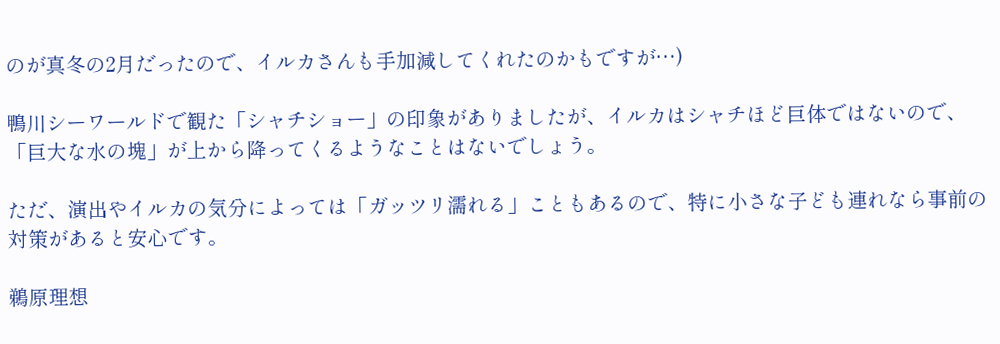のが真冬の2月だったので、イルカさんも手加減してくれたのかもですが…)

鴨川シーワールドで観た「シャチショー」の印象がありましたが、イルカはシャチほど巨体ではないので、「巨大な水の塊」が上から降ってくるようなことはないでしょう。

ただ、演出やイルカの気分によっては「ガッツリ濡れる」こともあるので、特に小さな子ども連れなら事前の対策があると安心です。

鵜原理想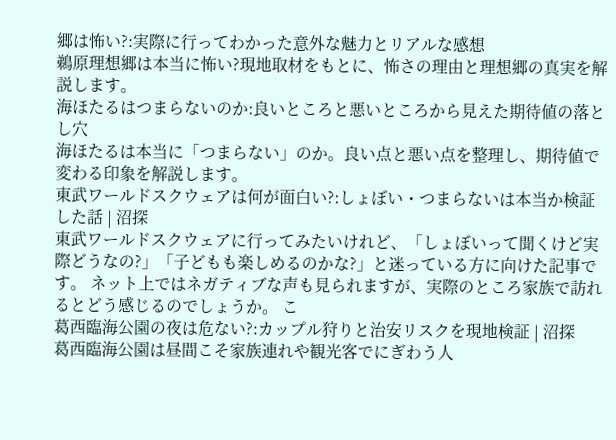郷は怖い?:実際に行ってわかった意外な魅力とリアルな感想
鵜原理想郷は本当に怖い?現地取材をもとに、怖さの理由と理想郷の真実を解説します。
海ほたるはつまらないのか:良いところと悪いところから見えた期待値の落とし穴
海ほたるは本当に「つまらない」のか。良い点と悪い点を整理し、期待値で変わる印象を解説します。
東武ワールドスクウェアは何が面白い?:しょぼい・つまらないは本当か検証した話 | 沼探
東武ワールドスクウェアに行ってみたいけれど、「しょぼいって聞くけど実際どうなの?」「子どもも楽しめるのかな?」と迷っている方に向けた記事です。 ネット上ではネガティブな声も見られますが、実際のところ家族で訪れるとどう感じるのでしょうか。 こ
葛西臨海公園の夜は危ない?:カップル狩りと治安リスクを現地検証 | 沼探
葛西臨海公園は昼間こそ家族連れや観光客でにぎわう人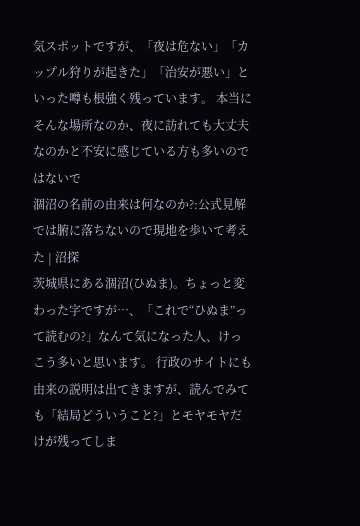気スポットですが、「夜は危ない」「カップル狩りが起きた」「治安が悪い」といった噂も根強く残っています。 本当にそんな場所なのか、夜に訪れても大丈夫なのかと不安に感じている方も多いのではないで
涸沼の名前の由来は何なのか?:公式見解では腑に落ちないので現地を歩いて考えた | 沼探
茨城県にある涸沼(ひぬま)。ちょっと変わった字ですが…、「これで“ひぬま”って読むの?」なんて気になった人、けっこう多いと思います。 行政のサイトにも由来の説明は出てきますが、読んでみても「結局どういうこと?」とモヤモヤだけが残ってしま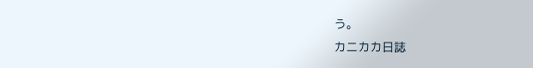う。
カニカカ日誌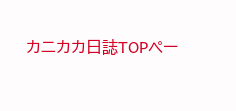カニカカ日誌TOPペー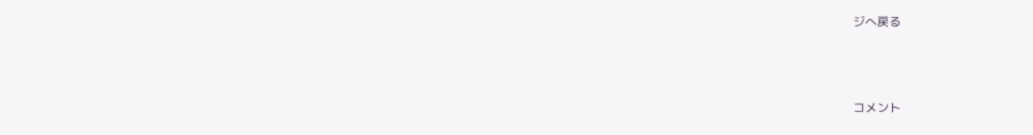ジへ戻る



コメント